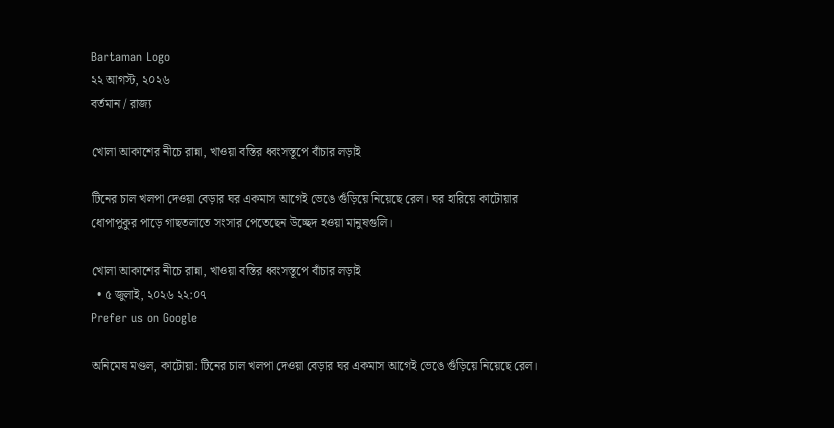Bartaman Logo
২২ আগস্ট, ২০২৬
বর্তমান / রাজ্য

খোলা আকাশের নীচে রান্না, খাওয়া বস্তির ধ্বংসস্তূপে বাঁচার লড়াই

টিনের চাল খলপা দেওয়া বেড়ার ঘর একমাস আগেই ভেঙে গুঁড়িয়ে নিয়েছে রেল। ঘর হারিয়ে কাটোয়ার ধোপাপুকুর পাড়ে গাছতলাতে সংসার পেতেছেন উচ্ছেদ হওয়া মানুষগুলি।

খোলা আকাশের নীচে রান্না, খাওয়া বস্তির ধ্বংসস্তূপে বাঁচার লড়াই
  • ৫ জুলাই, ২০২৬ ২২:০৭
Prefer us on Google

অনিমেষ মণ্ডল, কাটোয়া: টিনের চাল খলপা দেওয়া বেড়ার ঘর একমাস আগেই ভেঙে গুঁড়িয়ে নিয়েছে রেল।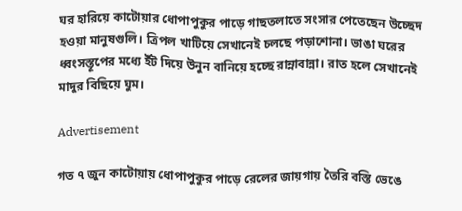ঘর হারিয়ে কাটোয়ার ধোপাপুকুর পাড়ে গাছতলাতে সংসার পেতেছেন উচ্ছেদ হওয়া মানুষগুলি। ত্রিপল খাটিয়ে সেখানেই চলছে পড়াশোনা। ভাঙা ঘরের ধ্বংসস্তূপের মধ্যে ইঁট দিয়ে উনুন বানিয়ে হচ্ছে রান্নাবান্না। রাত হলে সেখানেই মাদুর বিছিয়ে ঘুম।

Advertisement

গত ৭ জুন কাটোয়ায় ধোপাপুকুর পাড়ে রেলের জায়গায় তৈরি বস্তি ভেঙে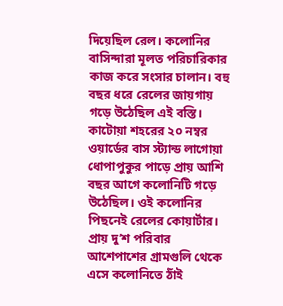দিয়েছিল রেল। কলোনির বাসিন্দারা মূলত পরিচারিকার কাজ করে সংসার চালান। বহু বছর ধরে রেলের জায়গায় গড়ে উঠেছিল এই বস্তি। কাটোয়া শহরের ২০ নম্বর ওয়ার্ডের বাস স্ট্যান্ড লাগোয়া ধোপাপুকুর পাড়ে প্রায় আশি বছর আগে কলোনিটি গড়ে উঠেছিল। ওই কলোনির পিছনেই রেলের কোয়ার্টার। প্রায় দু’শ পরিবার আশেপাশের গ্রামগুলি থেকে এসে কলোনিতে ঠাঁই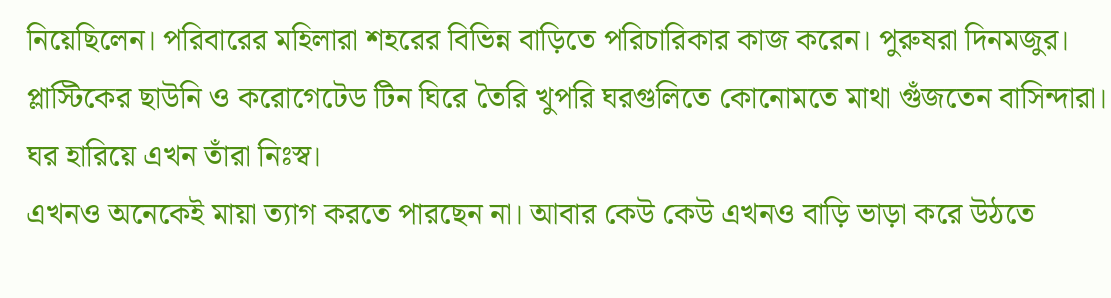নিয়েছিলেন। পরিবারের মহিলারা শহরের বিভিন্ন বাড়িতে পরিচারিকার কাজ করেন। পুরুষরা দিনমজুর। প্লাস্টিকের ছাউনি ও করোগেটেড টিন ঘিরে তৈরি খুপরি ঘরগুলিতে কোনোমতে মাথা গুঁজতেন বাসিন্দারা। ঘর হারিয়ে এখন তাঁরা নিঃস্ব।
এখনও অনেকেই মায়া ত্যাগ করতে পারছেন না। আবার কেউ কেউ এখনও বাড়ি ভাড়া করে উঠতে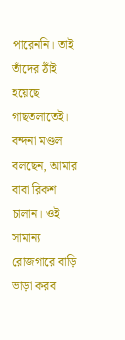পারেননি। তাই তাঁদের ঠাঁই হয়েছে গাছতলাতেই। বন্দনা মণ্ডল বলছেন, আমার বাবা রিকশ চালান। ওই সামান্য রোজগারে বাড়ি ভাড়া করব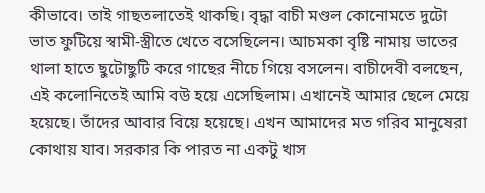কীভাবে। তাই গাছতলাতেই থাকছি। বৃদ্ধা বাচী মণ্ডল কোনোমতে দুটো ভাত ফুটিয়ে স্বামী-স্ত্রীতে খেতে বসেছিলেন। আচমকা বৃষ্টি নামায় ভাতের থালা হাতে ছুটোছুটি করে গাছের নীচে গিয়ে বসলেন। বাচীদেবী বলছেন, এই কলোনিতেই আমি বউ হয়ে এসেছিলাম। এখানেই আমার ছেলে মেয়ে হয়েছে। তাঁদের আবার বিয়ে হয়েছে। এখন আমাদের মত গরিব মানুষেরা কোথায় যাব। সরকার কি পারত না একটু খাস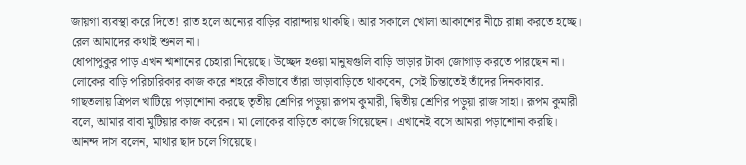জায়গা ব্যবস্থা করে দিতে! রাত হলে অন্যের বাড়ির বারান্দায় থাকছি। আর সকালে খোলা আকাশের নীচে রান্না করতে হচ্ছে। রেল আমাদের কথাই শুনল না।
ধোপাপুকুর পাড় এখন শ্মশানের চেহারা নিয়েছে। উচ্ছেদ হওয়া মানুষগুলি বাড়ি ভাড়ার টাকা জোগাড় করতে পারছেন না। লোকের বাড়ি পরিচারিকার কাজ করে শহরে কীভাবে তাঁরা ভাড়াবাড়িতে থাকবেন, সেই চিন্তাতেই তাঁদের দিনকাবার.  গাছতলায় ত্রিপল খাটিয়ে পড়াশোনা করছে তৃতীয় শ্রেণির পড়ুয়া রূপম কুমারী, দ্বিতীয় শ্রেণির পড়ুয়া রাজ সাহা। রূপম কুমারী বলে, আমার বাবা মুটিয়ার কাজ করেন। মা লোকের বাড়িতে কাজে গিয়েছেন। এখানেই বসে আমরা পড়াশোনা করছি। আনন্দ দাস বলেন, মাথার ছাদ চলে গিয়েছে।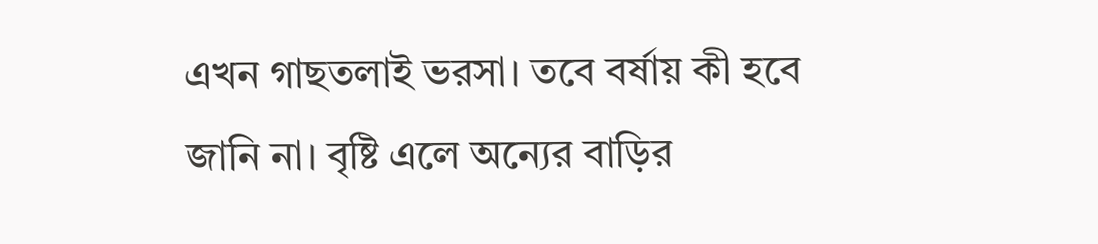এখন গাছতলাই ভরসা। তবে বর্ষায় কী হবে জানি না। বৃষ্টি এলে অন্যের বাড়ির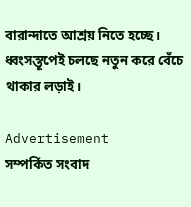বারান্দাতে আশ্রয় নিতে হচ্ছে। ধ্বংসস্তূপেই চলছে নতুন করে বেঁচে থাকার লড়াই।

Advertisement
সম্পর্কিত সংবাদ